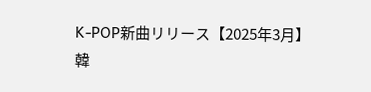K-POP新曲リリース【2025年3月】
韓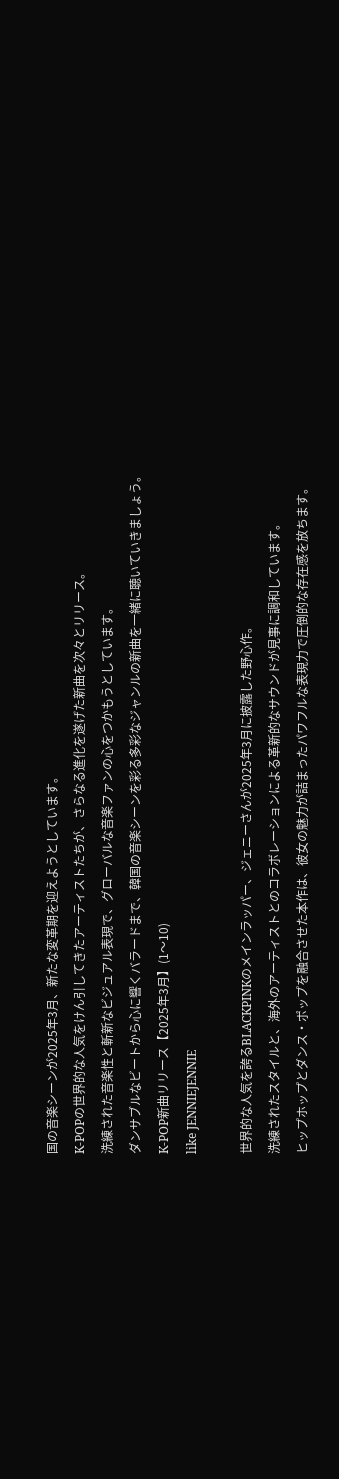国の音楽シーンが2025年3月、新たな変革期を迎えようとしています。
K-POPの世界的な人気をけん引してきたアーティストたちが、さらなる進化を遂げた新曲を次々とリリース。
洗練された音楽性と斬新なビジュアル表現で、グローバルな音楽ファンの心をつかもうとしています。
ダンサブルなビートから心に響くバラードまで、韓国の音楽シーンを彩る多彩なジャンルの新曲を一緒に聴いていきましょう。
K-POP新曲リリース【2025年3月】(1〜10)
like JENNIEJENNIE

世界的な人気を誇るBLACKPINKのメインラッパー、ジェニーさんが2025年3月に披露した野心作。
洗練されたスタイルと、海外のアーティストとのコラボレーションによる革新的なサウンドが見事に調和しています。
ヒップホップとダンス・ポップを融合させた本作は、彼女の魅力が詰まったパワフルな表現力で圧倒的な存在感を放ちます。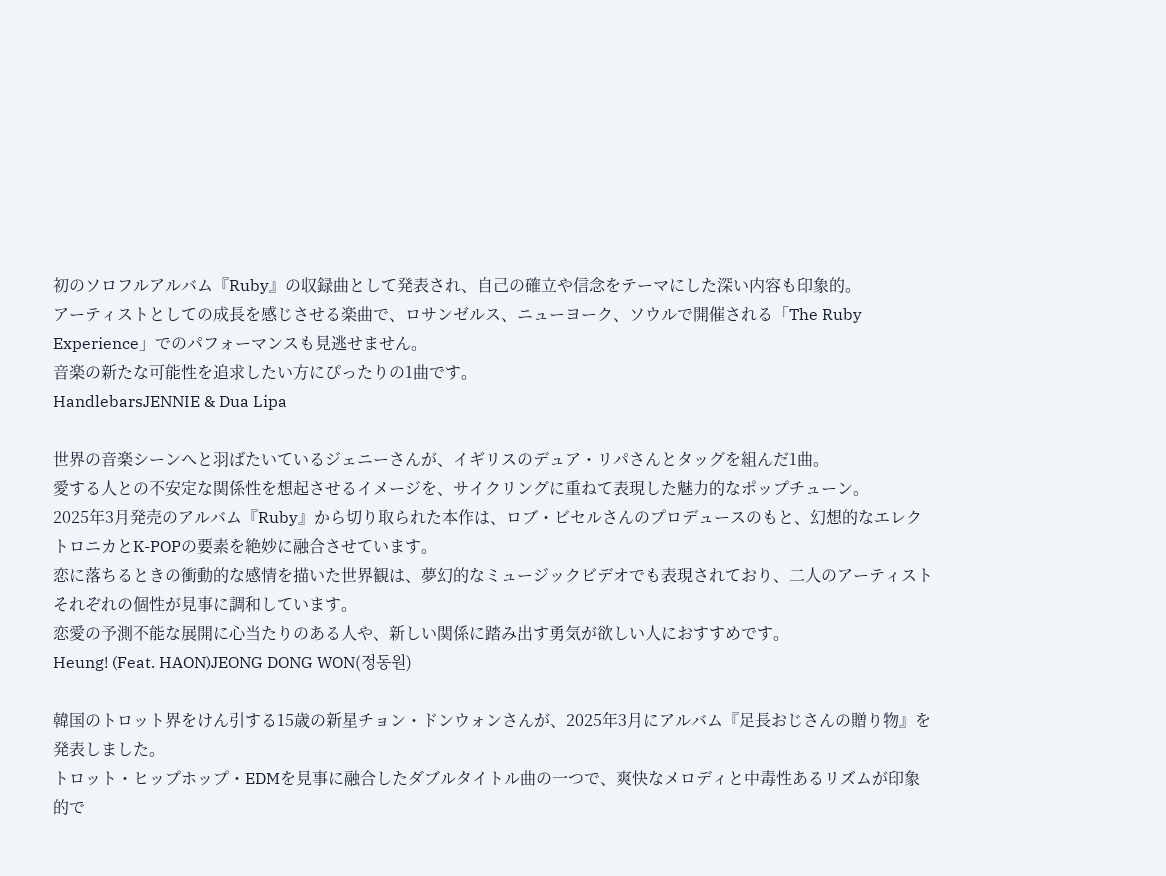初のソロフルアルバム『Ruby』の収録曲として発表され、自己の確立や信念をテーマにした深い内容も印象的。
アーティストとしての成長を感じさせる楽曲で、ロサンゼルス、ニューヨーク、ソウルで開催される「The Ruby Experience」でのパフォーマンスも見逃せません。
音楽の新たな可能性を追求したい方にぴったりの1曲です。
HandlebarsJENNIE & Dua Lipa

世界の音楽シーンへと羽ばたいているジェニーさんが、イギリスのデュア・リパさんとタッグを組んだ1曲。
愛する人との不安定な関係性を想起させるイメージを、サイクリングに重ねて表現した魅力的なポップチューン。
2025年3月発売のアルバム『Ruby』から切り取られた本作は、ロブ・ビセルさんのプロデュースのもと、幻想的なエレクトロニカとK-POPの要素を絶妙に融合させています。
恋に落ちるときの衝動的な感情を描いた世界観は、夢幻的なミュージックビデオでも表現されており、二人のアーティストそれぞれの個性が見事に調和しています。
恋愛の予測不能な展開に心当たりのある人や、新しい関係に踏み出す勇気が欲しい人におすすめです。
Heung! (Feat. HAON)JEONG DONG WON(정동원)

韓国のトロット界をけん引する15歳の新星チョン・ドンウォンさんが、2025年3月にアルバム『足長おじさんの贈り物』を発表しました。
トロット・ヒップホップ・EDMを見事に融合したダブルタイトル曲の一つで、爽快なメロディと中毒性あるリズムが印象的で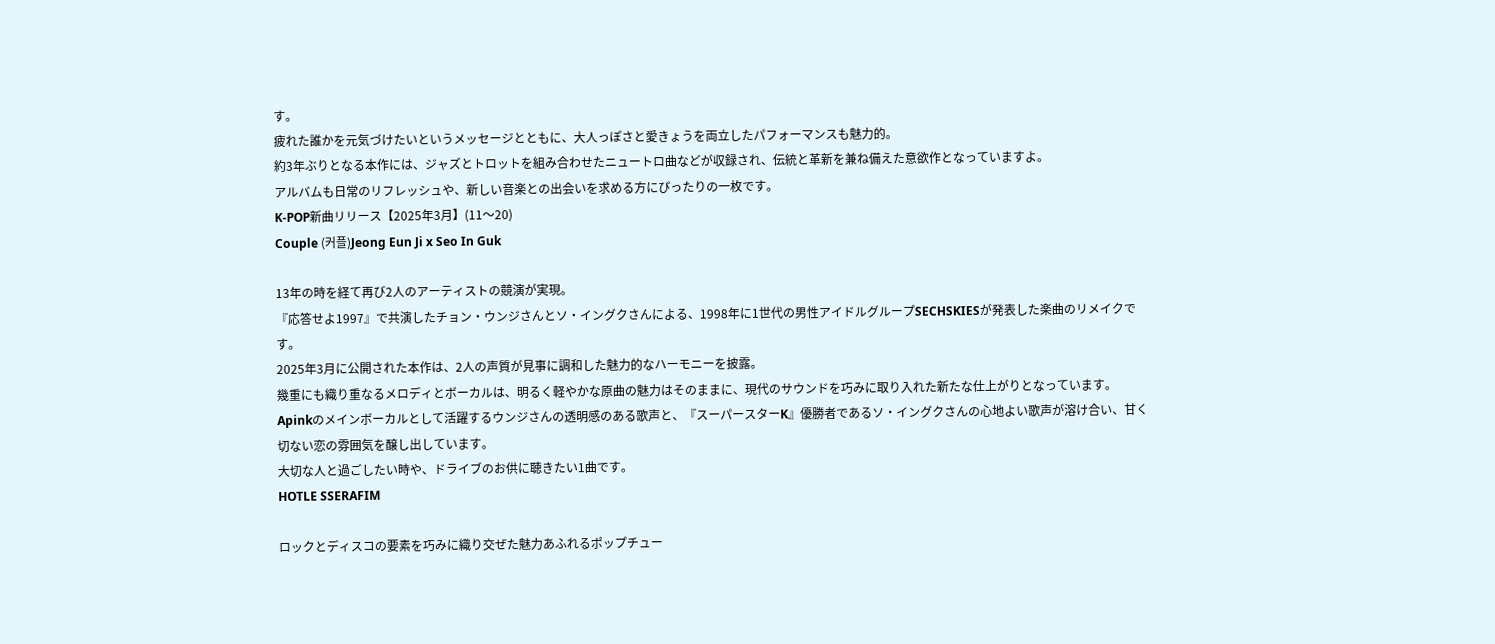す。
疲れた誰かを元気づけたいというメッセージとともに、大人っぽさと愛きょうを両立したパフォーマンスも魅力的。
約3年ぶりとなる本作には、ジャズとトロットを組み合わせたニュートロ曲などが収録され、伝統と革新を兼ね備えた意欲作となっていますよ。
アルバムも日常のリフレッシュや、新しい音楽との出会いを求める方にぴったりの一枚です。
K-POP新曲リリース【2025年3月】(11〜20)
Couple (커플)Jeong Eun Ji x Seo In Guk

13年の時を経て再び2人のアーティストの競演が実現。
『応答せよ1997』で共演したチョン・ウンジさんとソ・イングクさんによる、1998年に1世代の男性アイドルグループSECHSKIESが発表した楽曲のリメイクです。
2025年3月に公開された本作は、2人の声質が見事に調和した魅力的なハーモニーを披露。
幾重にも織り重なるメロディとボーカルは、明るく軽やかな原曲の魅力はそのままに、現代のサウンドを巧みに取り入れた新たな仕上がりとなっています。
Apinkのメインボーカルとして活躍するウンジさんの透明感のある歌声と、『スーパースターK』優勝者であるソ・イングクさんの心地よい歌声が溶け合い、甘く切ない恋の雰囲気を醸し出しています。
大切な人と過ごしたい時や、ドライブのお供に聴きたい1曲です。
HOTLE SSERAFIM

ロックとディスコの要素を巧みに織り交ぜた魅力あふれるポップチュー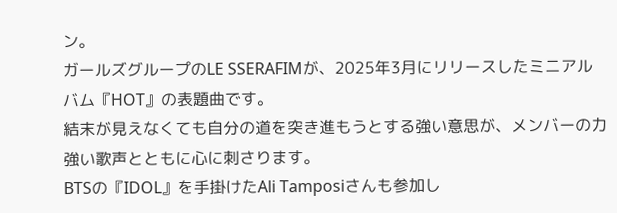ン。
ガールズグループのLE SSERAFIMが、2025年3月にリリースしたミニアルバム『HOT』の表題曲です。
結末が見えなくても自分の道を突き進もうとする強い意思が、メンバーの力強い歌声とともに心に刺さります。
BTSの『IDOL』を手掛けたAli Tamposiさんも参加し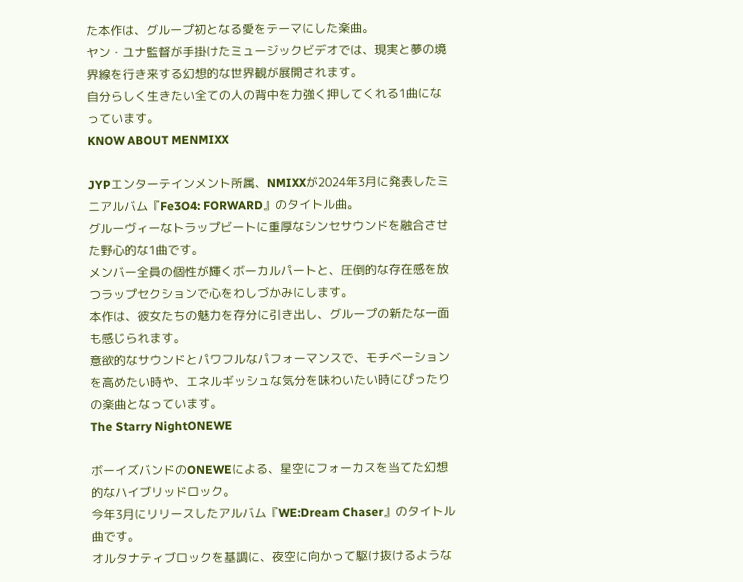た本作は、グループ初となる愛をテーマにした楽曲。
ヤン・ユナ監督が手掛けたミュージックビデオでは、現実と夢の境界線を行き来する幻想的な世界観が展開されます。
自分らしく生きたい全ての人の背中を力強く押してくれる1曲になっています。
KNOW ABOUT MENMIXX

JYPエンターテインメント所属、NMIXXが2024年3月に発表したミニアルバム『Fe3O4: FORWARD』のタイトル曲。
グルーヴィーなトラップビートに重厚なシンセサウンドを融合させた野心的な1曲です。
メンバー全員の個性が輝くボーカルパートと、圧倒的な存在感を放つラップセクションで心をわしづかみにします。
本作は、彼女たちの魅力を存分に引き出し、グループの新たな一面も感じられます。
意欲的なサウンドとパワフルなパフォーマンスで、モチベーションを高めたい時や、エネルギッシュな気分を味わいたい時にぴったりの楽曲となっています。
The Starry NightONEWE

ボーイズバンドのONEWEによる、星空にフォーカスを当てた幻想的なハイブリッドロック。
今年3月にリリースしたアルバム『WE:Dream Chaser』のタイトル曲です。
オルタナティブロックを基調に、夜空に向かって駆け抜けるような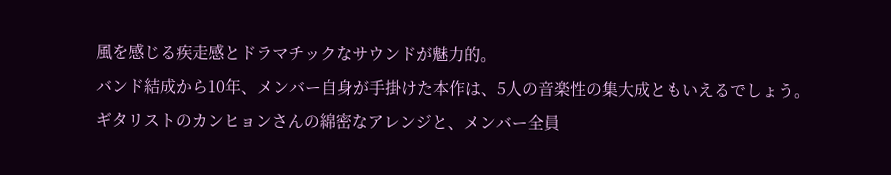風を感じる疾走感とドラマチックなサウンドが魅力的。
バンド結成から10年、メンバー自身が手掛けた本作は、5人の音楽性の集大成ともいえるでしょう。
ギタリストのカンヒョンさんの綿密なアレンジと、メンバー全員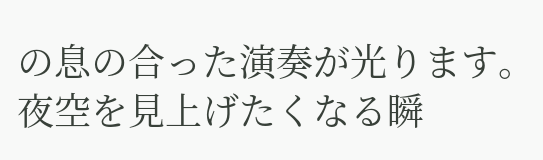の息の合った演奏が光ります。
夜空を見上げたくなる瞬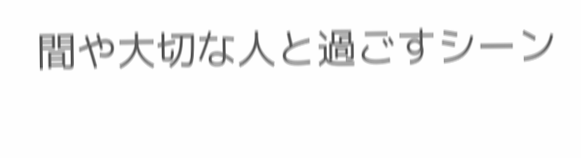間や大切な人と過ごすシーン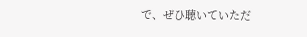で、ぜひ聴いていただ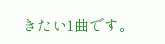きたい1曲です。